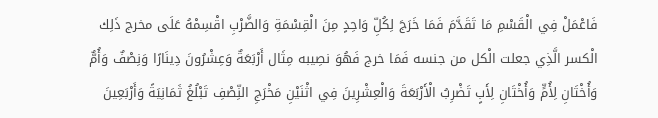فَاعْمَلْ فِي الْقَسْمِ مَا تَقَدَّمَ فَمَا خَرَجَ لِكُلِّ وَاحِدٍ مِنَ الْقِسْمَةِ وَالضَّرْبِ اقْسِمْهُ عَلَى مخرج ذَلِك الْكسر الَّذِي جعلت الْكل من جنسه فَمَا خرج فَهُوَ نصِيبه مِثَال أَرْبَعَةٌ وَعِشْرُونَ دِينَارًا وَنِصْفٌ وَأُمٌّ وَأُخْتَانِ لِأُمٍّ وَأُخْتَانِ لِأَبٍ تَضْرِبُ الْأَرْبَعَةَ وَالْعِشْرِينَ فِي اثْنَيْنِ مَخْرَجِ النِّصْفِ تَبْلُغُ ثَمَانِيَةً وَأَرْبَعِينَ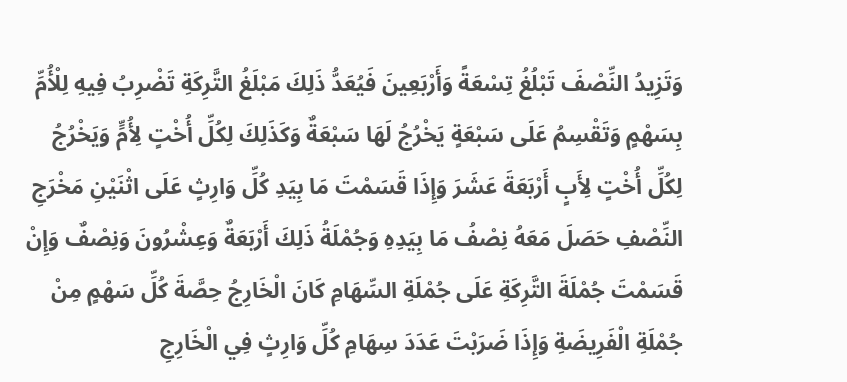وَتَزِيدُ النِّصْفَ تَبْلُغُ تِسْعَةً وَأَرْبَعِينَ فَيُعَدُّ ذَلِكَ مَبْلَغُ التَّرِكَةِ تَضْرِبُ فِيهِ لِلْأُمِّ بِسَهْمٍ وَتَقْسِمُ عَلَى سَبْعَةٍ يَخْرُجُ لَهَا سَبْعَةٌ وَكَذَلِكَ لِكُلِّ أُخْتٍ لِأُمٍّ وَيَخْرُجُ لِكُلِّ أُخْتٍ لِأَبٍ أَرْبَعَةَ عَشَرَ وَإِذَا قَسَمْتَ مَا بِيَدِ كُلِّ وَارِثٍ عَلَى اثْنَيْنِ مَخْرَجِ النِّصْفِ حَصَلَ مَعَهُ نِصْفُ مَا بِيَدِهِ وَجُمْلَةُ ذَلِكَ أَرْبَعَةٌ وَعِشْرُونَ وَنِصْفٌ وَإِنْ قَسَمْتَ جُمْلَةَ التَّرِكَةِ عَلَى جُمْلَةِ السِّهَامِ كَانَ الْخَارِجُ حِصَّةَ كُلِّ سَهْمٍ مِنْ جُمْلَةِ الْفَرِيضَةِ وَإِذَا ضَرَبْتَ عَدَدَ سِهَامِ كُلِّ وَارِثٍ فِي الْخَارِجِ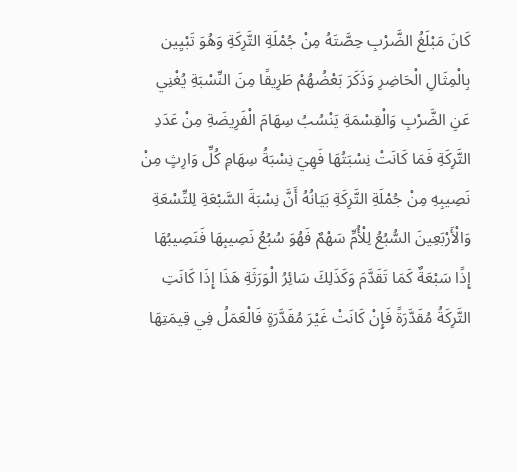كَانَ مَبْلَغُ الضَّرْبِ حِصَّتَهُ مِنْ جُمْلَةِ التَّرِكَةِ وَهُوَ تَبْيِين بِالْمِثَالِ الْحَاضِرِ وَذَكَرَ بَعْضُهُمْ طَرِيقًا مِنَ النِّسْبَةِ يُغْنِي عَنِ الضَّرْبِ وَالْقِسْمَةِ يَنْسُبُ سِهَامَ الْفَرِيضَةِ مِنْ عَدَدِ التَّرِكَةِ فَمَا كَانَتْ نِسْبَتُهَا فَهِيَ نِسْبَةُ سِهَامِ كُلِّ وَارِثٍ مِنْ نَصِيبِهِ مِنْ جُمْلَةِ التَّرِكَةِ بَيَانُهُ أَنَّ نِسْبَةَ السَّبْعَةِ لِلتِّسْعَةِ وَالْأَرْبَعِينَ السُّبُعُ لِلْأُمِّ سَهْمٌ فَهُوَ سُبُعُ نَصِيبِهَا فَنَصِيبُهَا إِذًا سَبْعَةٌ كَمَا تَقَدَّمَ وَكَذَلِكَ سَائِرُ الْوَرَثَةِ هَذَا إِذَا كَانَتِ التَّرِكَةُ مُقَدَّرَةً فَإِنْ كَانَتْ غَيْرَ مُقَدَّرَةٍ فَالْعَمَلُ فِي قِيمَتِهَا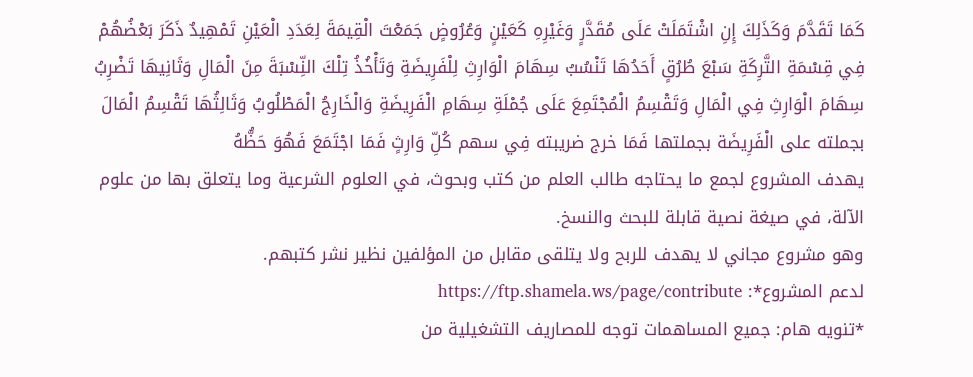كَمَا تَقَدَّمَ وَكَذَلِكَ إِنِ اشْتَمَلَتْ عَلَى مُقَدَّرٍ وَغَيْرِهِ كَعَيْنٍ وَعُرُوضٍ جَمَعْتَ الْقِيمَةَ لِعَدَدِ الْعَيْنِ تَمْهِيدٌ ذَكَرَ بَعْضُهُمْ فِي قِسْمَةِ التَّرِكَةِ سَبْعَ طُرُقٍ أَحَدُهَا تَنْسُبُ سِهَامَ الْوَارِثِ لِلْفَرِيضَةِ وَتَأْخُذُ تِلْكَ النِّسْبَةَ مِنَ الْمَالِ وَثَانِيهَا تَضْرِبُ سِهَامَ الْوَارِثِ فِي الْمَالِ وَتَقْسِمُ الْمُجْتَمِعَ عَلَى جُمْلَةِ سِهَامِ الْفَرِيضَةِ وَالْخَارِجُ الْمَطْلُوبُ وَثَالِثُهَا تَقْسِمُ الْمَالَ بجملته على الْفَرِيضَة بجملتها فَمَا خرج ضريبته فِي سهم كُلِّ وَارِثٍ فَمَا اجْتَمَعَ فَهُوَ حَظُّهُ
يهدف المشروع لجمع ما يحتاجه طالب العلم من كتب وبحوث، في العلوم الشرعية وما يتعلق بها من علوم الآلة، في صيغة نصية قابلة للبحث والنسخ.
وهو مشروع مجاني لا يهدف للربح ولا يتلقى مقابل من المؤلفين نظير نشر كتبهم.
لدعم المشروع*: https://ftp.shamela.ws/page/contribute
*تنويه هام: جميع المساهمات توجه للمصاريف التشغيلية من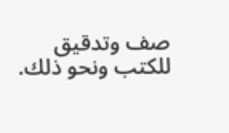صف وتدقيق للكتب ونحو ذلك.